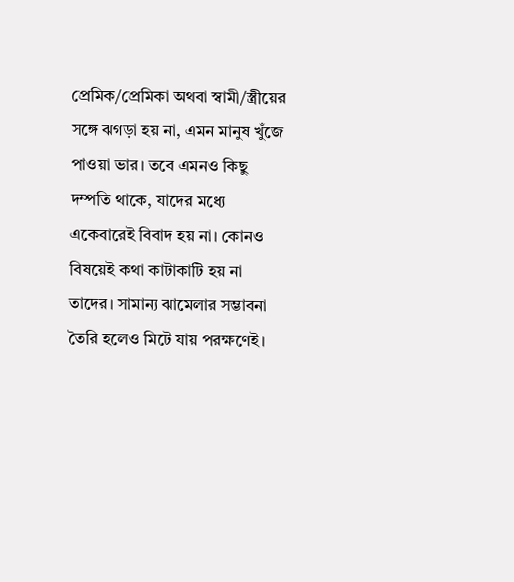প্রেমিক/প্রেমিকা অথবা স্বামী/স্ত্রীয়ের সঙ্গে ঝগড়া হয় না, এমন মানুষ খুঁজে পাওয়া ভার। তবে এমনও কিছু দম্পতি থাকে, যাদের মধ্যে একেবারেই বিবাদ হয় না। কোনও বিষয়েই কথা কাটাকাটি হয় না তাদের। সামান্য ঝামেলার সম্ভাবনা তৈরি হলেও মিটে যায় পরক্ষণেই।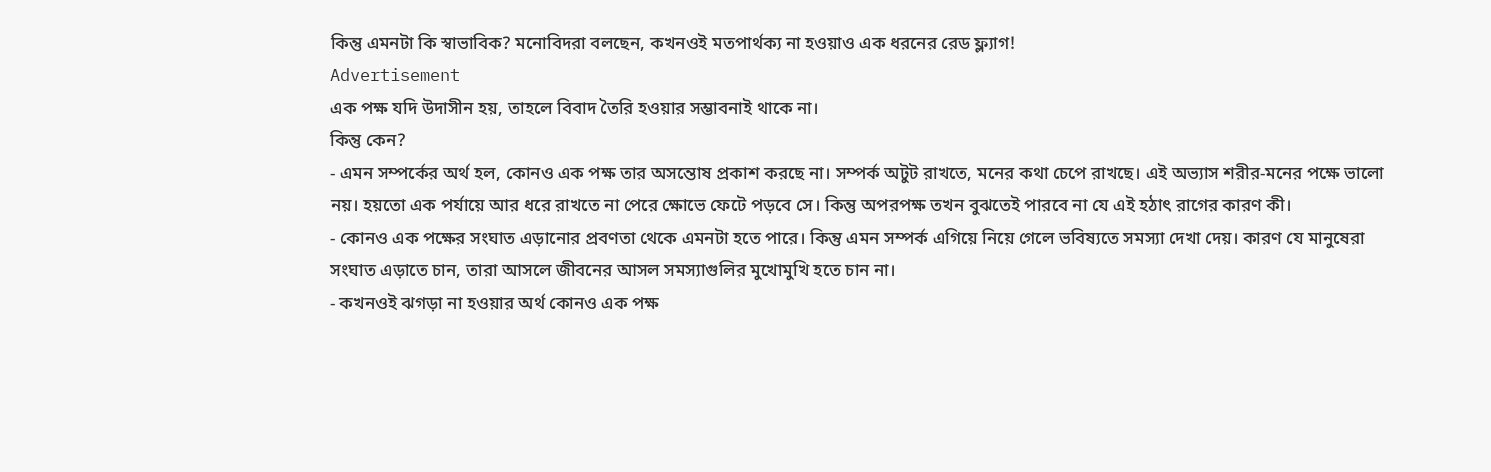কিন্তু এমনটা কি স্বাভাবিক? মনোবিদরা বলছেন, কখনওই মতপার্থক্য না হওয়াও এক ধরনের রেড ফ্ল্যাগ!
Advertisement
এক পক্ষ যদি উদাসীন হয়, তাহলে বিবাদ তৈরি হওয়ার সম্ভাবনাই থাকে না।
কিন্তু কেন?
- এমন সম্পর্কের অর্থ হল, কোনও এক পক্ষ তার অসন্তোষ প্রকাশ করছে না। সম্পর্ক অটুট রাখতে, মনের কথা চেপে রাখছে। এই অভ্যাস শরীর-মনের পক্ষে ভালো নয়। হয়তো এক পর্যায়ে আর ধরে রাখতে না পেরে ক্ষোভে ফেটে পড়বে সে। কিন্তু অপরপক্ষ তখন বুঝতেই পারবে না যে এই হঠাৎ রাগের কারণ কী।
- কোনও এক পক্ষের সংঘাত এড়ানোর প্রবণতা থেকে এমনটা হতে পারে। কিন্তু এমন সম্পর্ক এগিয়ে নিয়ে গেলে ভবিষ্যতে সমস্যা দেখা দেয়। কারণ যে মানুষেরা সংঘাত এড়াতে চান, তারা আসলে জীবনের আসল সমস্যাগুলির মুখোমুখি হতে চান না।
- কখনওই ঝগড়া না হওয়ার অর্থ কোনও এক পক্ষ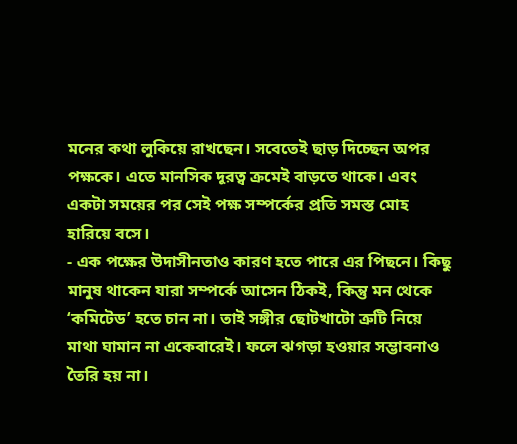মনের কথা লুকিয়ে রাখছেন। সবেতেই ছাড় দিচ্ছেন অপর পক্ষকে। এতে মানসিক দূরত্ব ক্রমেই বাড়তে থাকে। এবং একটা সময়ের পর সেই পক্ষ সম্পর্কের প্রতি সমস্ত মোহ হারিয়ে বসে।
- এক পক্ষের উদাসীনতাও কারণ হতে পারে এর পিছনে। কিছু মানুষ থাকেন যারা সম্পর্কে আসেন ঠিকই, কিন্তু মন থেকে ‘কমিটেড’ হতে চান না। তাই সঙ্গীর ছোটখাটো ত্রুটি নিয়ে মাথা ঘামান না একেবারেই। ফলে ঝগড়া হওয়ার সম্ভাবনাও তৈরি হয় না।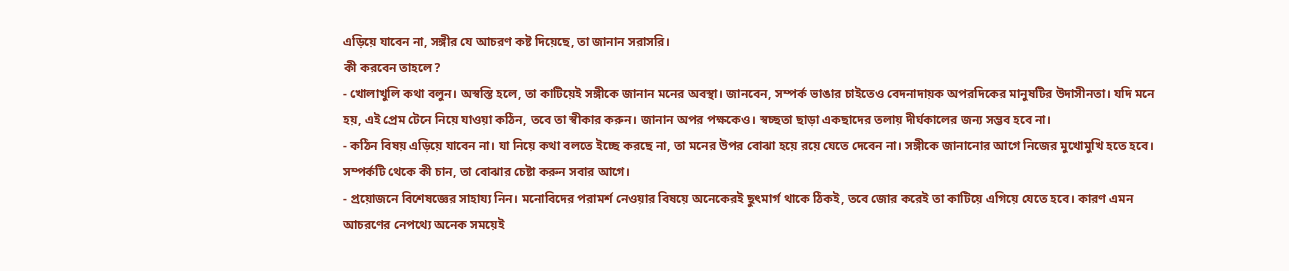এড়িয়ে যাবেন না, সঙ্গীর যে আচরণ কষ্ট দিয়েছে, তা জানান সরাসরি।
কী করবেন তাহলে?
- খোলাখুলি কথা বলুন। অস্বস্তি হলে, তা কাটিয়েই সঙ্গীকে জানান মনের অবস্থা। জানবেন, সম্পর্ক ভাঙার চাইতেও বেদনাদায়ক অপরদিকের মানুষটির উদাসীনতা। যদি মনে হয়, এই প্রেম টেনে নিয়ে যাওয়া কঠিন, তবে তা স্বীকার করুন। জানান অপর পক্ষকেও। স্বচ্ছতা ছাড়া একছাদের তলায় দীর্ঘকালের জন্য সম্ভব হবে না।
- কঠিন বিষয় এড়িয়ে যাবেন না। যা নিয়ে কথা বলতে ইচ্ছে করছে না, তা মনের উপর বোঝা হয়ে রয়ে যেতে দেবেন না। সঙ্গীকে জানানোর আগে নিজের মুখোমুখি হতে হবে। সম্পর্কটি থেকে কী চান, তা বোঝার চেষ্টা করুন সবার আগে।
- প্রয়োজনে বিশেষজ্ঞের সাহায্য নিন। মনোবিদের পরামর্শ নেওয়ার বিষয়ে অনেকেরই ছুৎমার্গ থাকে ঠিকই, তবে জোর করেই তা কাটিয়ে এগিয়ে যেতে হবে। কারণ এমন আচরণের নেপথ্যে অনেক সময়েই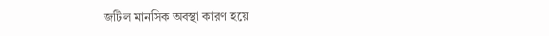জটিল মানসিক অবস্থা কারণ হয়ে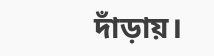দাঁড়ায়।